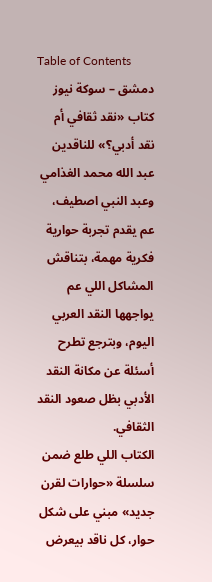Table of Contents
دمشق – سوكة نيوز
كتاب «نقد ثقافي أم نقد أدبي؟» للناقدين عبد الله محمد الغذامي وعبد النبي اصطيف، عم يقدم تجربة حوارية فكرية مهمة، بتناقش المشاكل اللي عم يواجهها النقد العربي اليوم، وبترجع تطرح أسئلة عن مكانة النقد الأدبي بظل صعود النقد الثقافي.
الكتاب اللي طلع ضمن سلسلة «حوارات لقرن جديد» مبني على شكل حوار، كل ناقد بيعرض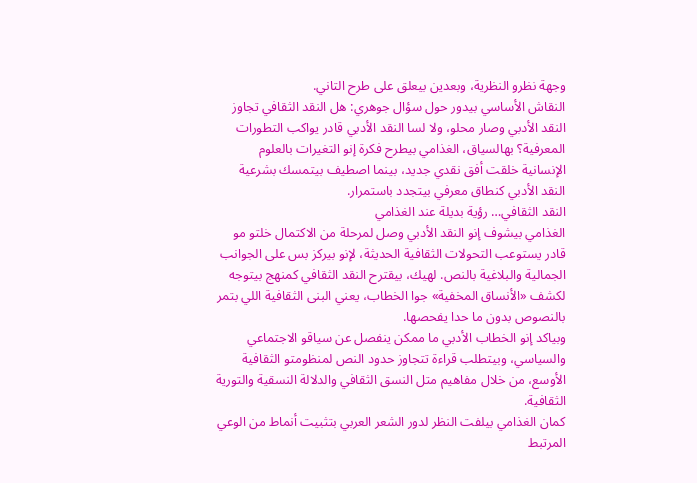وجهة نظرو النظرية، وبعدين بيعلق على طرح التاني.
النقاش الأساسي بيدور حول سؤال جوهري: هل النقد الثقافي تجاوز النقد الأدبي وصار محلو، ولا لسا النقد الأدبي قادر يواكب التطورات المعرفية؟ بهالسياق، الغذامي بيطرح فكرة إنو التغيرات بالعلوم الإنسانية خلقت أفق نقدي جديد، بينما اصطيف بيتمسك بشرعية النقد الأدبي كنطاق معرفي بيتجدد باستمرار.
النقد الثقافي… رؤية بديلة عند الغذامي
الغذامي بيشوف إنو النقد الأدبي وصل لمرحلة من الاكتمال خلتو مو قادر يستوعب التحولات الثقافية الحديثة، لإنو بيركز بس على الجوانب الجمالية والبلاغية بالنص. لهيك، بيقترح النقد الثقافي كمنهج بيتوجه لكشف «الأنساق المخفية» جوا الخطاب، يعني البنى الثقافية اللي بتمر بالنصوص بدون ما حدا يفحصها.
وبياكد إنو الخطاب الأدبي ما ممكن ينفصل عن سياقو الاجتماعي والسياسي، وبيتطلب قراءة تتجاوز حدود النص لمنظومتو الثقافية الأوسع، من خلال مفاهيم متل النسق الثقافي والدلالة النسقية والتورية الثقافية.
كمان الغذامي بيلفت النظر لدور الشعر العربي بتثبيت أنماط من الوعي المرتبط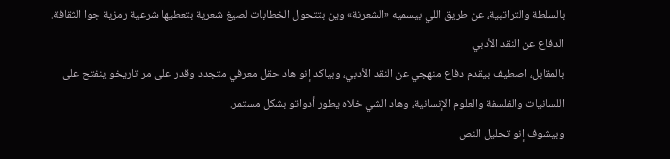بالسلطة والتراتبية، عن طريق اللي بيسميه «الشعرنة» وين بتتحول الخطابات لصيغ شعرية بتعطيها شرعية رمزية جوا الثقافة.
الدفاع عن النقد الأدبي
بالمقابل، اصطيف بيقدم دفاع منهجي عن النقد الأدبي، وبياكد إنو هاد حقل معرفي متجدد وقدر على مر تاريخو ينفتح على اللسانيات والفلسفة والعلوم الإنسانية، وهاد الشي خلاه يطور أدواتو بشكل مستمر.
وبيشوف إنو تحليل النص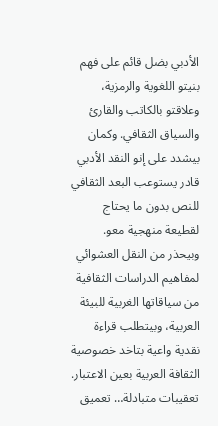الأدبي بضل قائم على فهم بنيتو اللغوية والرمزية، وعلاقتو بالكاتب والقارئ والسياق الثقافي. وكمان بيشدد على إنو النقد الأدبي قادر يستوعب البعد الثقافي للنص بدون ما يحتاج لقطيعة منهجية معو.
وبيحذر من النقل العشوائي لمفاهيم الدراسات الثقافية من سياقاتها الغربية للبيئة العربية، وبيتطلب قراءة نقدية واعية بتاخد خصوصية الثقافة العربية بعين الاعتبار.
تعقيبات متبادلة… تعميق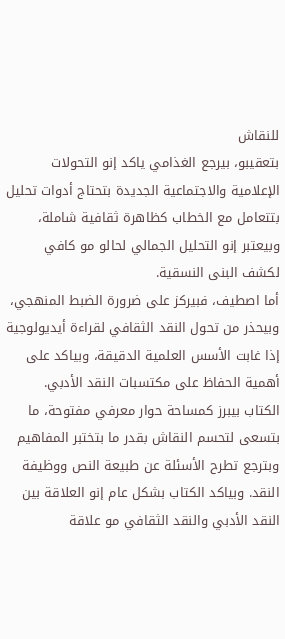للنقاش
بتعقيبو، بيرجع الغذامي ياكد إنو التحولات الإعلامية والاجتماعية الجديدة بتحتاج أدوات تحليل بتتعامل مع الخطاب كظاهرة ثقافية شاملة، وبيعتبر إنو التحليل الجمالي لحالو مو كافي لكشف البنى النسقية.
أما اصطيف، فبيركز على ضرورة الضبط المنهجي، وبيحذر من تحول النقد الثقافي لقراءة أيديولوجية إذا غابت الأسس العلمية الدقيقة، وبياكد على أهمية الحفاظ على مكتسبات النقد الأدبي.
الكتاب بيبرز كمساحة حوار معرفي مفتوحة، ما بتسعى لتحسم النقاش بقدر ما بتختبر المفاهيم وبترجع تطرح الأسئلة عن طبيعة النص ووظيفة النقد. وبياكد الكتاب بشكل عام إنو العلاقة بين النقد الأدبي والنقد الثقافي مو علاقة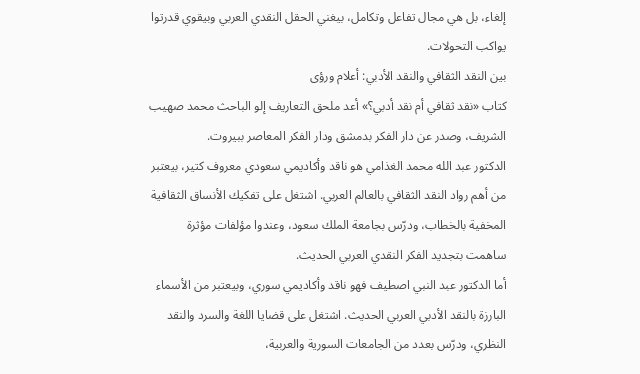إلغاء، بل هي مجال تفاعل وتكامل، بيغني الحقل النقدي العربي وبيقوي قدرتوا يواكب التحولات.
بين النقد الثقافي والنقد الأدبي: أعلام ورؤى
كتاب «نقد ثقافي أم نقد أدبي؟» أعد ملحق التعاريف إلو الباحث محمد صهيب الشريف، وصدر عن دار الفكر بدمشق ودار الفكر المعاصر ببيروت.
الدكتور عبد الله محمد الغذامي هو ناقد وأكاديمي سعودي معروف كتير، بيعتبر من أهم رواد النقد الثقافي بالعالم العربي. اشتغل على تفكيك الأنساق الثقافية المخفية بالخطاب، ودرّس بجامعة الملك سعود، وعندوا مؤلفات مؤثرة ساهمت بتجديد الفكر النقدي العربي الحديث.
أما الدكتور عبد النبي اصطيف فهو ناقد وأكاديمي سوري، وبيعتبر من الأسماء البارزة بالنقد الأدبي العربي الحديث. اشتغل على قضايا اللغة والسرد والنقد النظري، ودرّس بعدد من الجامعات السورية والعربية،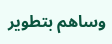وساهم بتطوير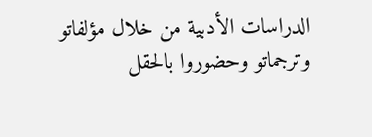الدراسات الأدبية من خلال مؤلفاتو وترجماتو وحضوروا بالحقل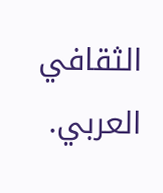الثقافي العربي.